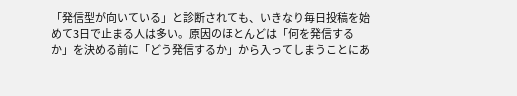「発信型が向いている」と診断されても、いきなり毎日投稿を始めて3日で止まる人は多い。原因のほとんどは「何を発信するか」を決める前に「どう発信するか」から入ってしまうことにあ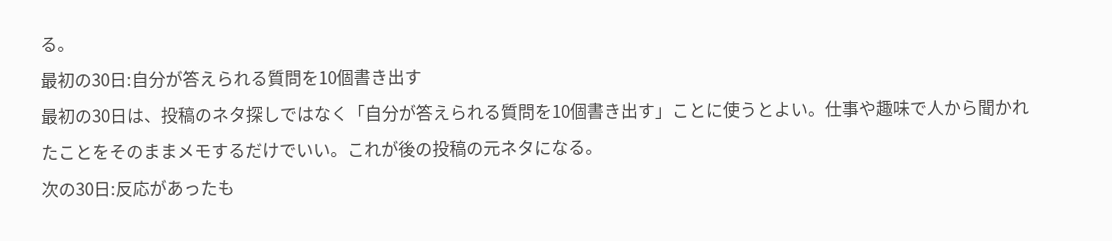る。
最初の30日:自分が答えられる質問を10個書き出す
最初の30日は、投稿のネタ探しではなく「自分が答えられる質問を10個書き出す」ことに使うとよい。仕事や趣味で人から聞かれたことをそのままメモするだけでいい。これが後の投稿の元ネタになる。
次の30日:反応があったも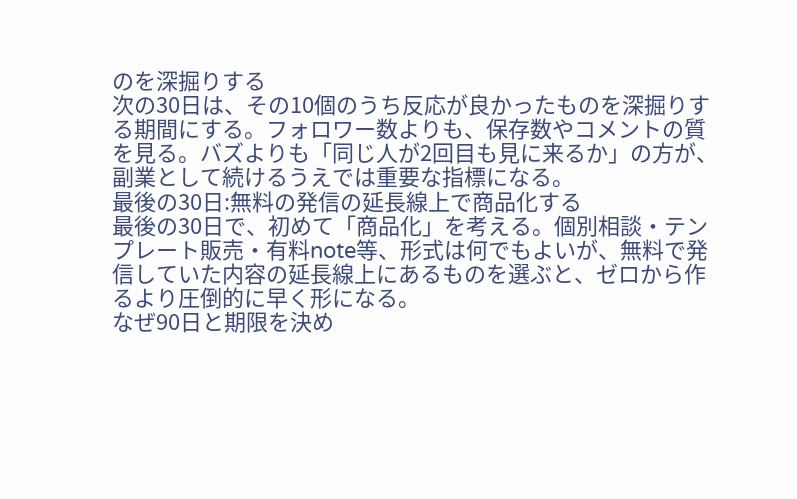のを深掘りする
次の30日は、その10個のうち反応が良かったものを深掘りする期間にする。フォロワー数よりも、保存数やコメントの質を見る。バズよりも「同じ人が2回目も見に来るか」の方が、副業として続けるうえでは重要な指標になる。
最後の30日:無料の発信の延長線上で商品化する
最後の30日で、初めて「商品化」を考える。個別相談・テンプレート販売・有料note等、形式は何でもよいが、無料で発信していた内容の延長線上にあるものを選ぶと、ゼロから作るより圧倒的に早く形になる。
なぜ90日と期限を決め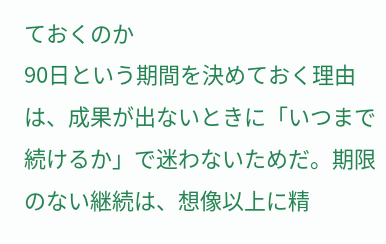ておくのか
90日という期間を決めておく理由は、成果が出ないときに「いつまで続けるか」で迷わないためだ。期限のない継続は、想像以上に精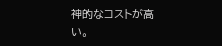神的なコストが高い。